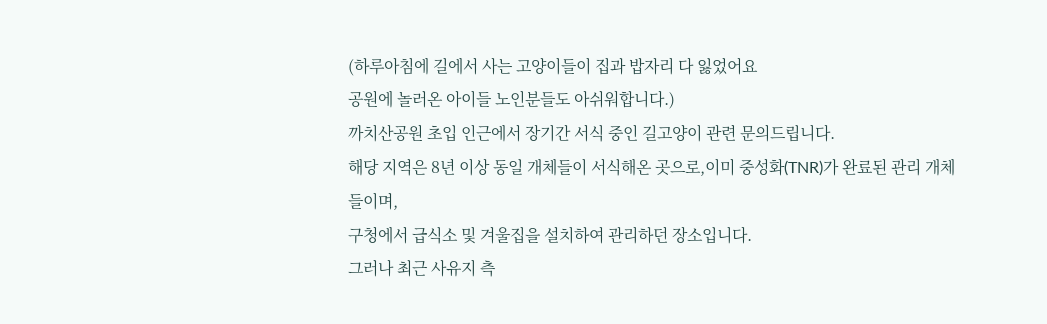(하루아침에 길에서 사는 고양이들이 집과 밥자리 다 잃었어요
공원에 놀러온 아이들 노인분들도 아쉬워합니다.)
까치산공원 초입 인근에서 장기간 서식 중인 길고양이 관련 문의드립니다.
해당 지역은 8년 이상 동일 개체들이 서식해온 곳으로,이미 중성화(TNR)가 완료된 관리 개체들이며,
구청에서 급식소 및 겨울집을 설치하여 관리하던 장소입니다.
그러나 최근 사유지 측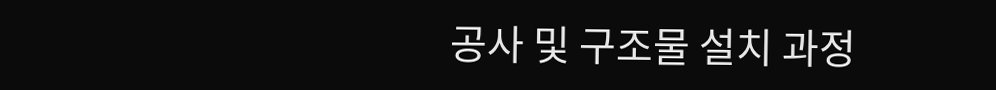공사 및 구조물 설치 과정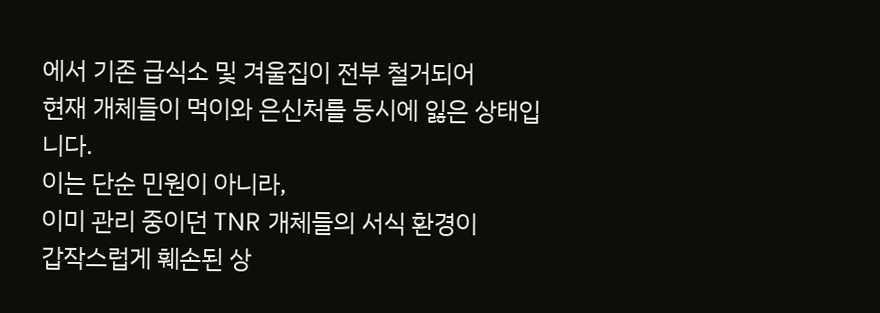에서 기존 급식소 및 겨울집이 전부 철거되어
현재 개체들이 먹이와 은신처를 동시에 잃은 상태입니다.
이는 단순 민원이 아니라,
이미 관리 중이던 TNR 개체들의 서식 환경이
갑작스럽게 훼손된 상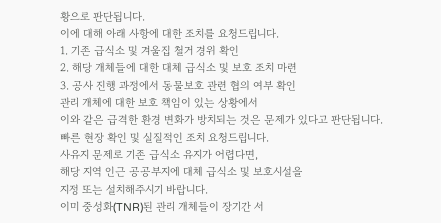황으로 판단됩니다.
이에 대해 아래 사항에 대한 조치를 요청드립니다.
1. 기존 급식소 및 겨울집 철거 경위 확인
2. 해당 개체들에 대한 대체 급식소 및 보호 조치 마련
3. 공사 진행 과정에서 동물보호 관련 협의 여부 확인
관리 개체에 대한 보호 책임이 있는 상황에서
이와 같은 급격한 환경 변화가 방치되는 것은 문제가 있다고 판단됩니다.
빠른 현장 확인 및 실질적인 조치 요청드립니다.
사유지 문제로 기존 급식소 유지가 어렵다면,
해당 지역 인근 공공부지에 대체 급식소 및 보호시설을
지정 또는 설치해주시기 바랍니다.
이미 중성화(TNR)된 관리 개체들이 장기간 서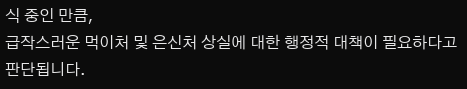식 중인 만큼,
급작스러운 먹이처 및 은신처 상실에 대한 행정적 대책이 필요하다고 판단됩니다.